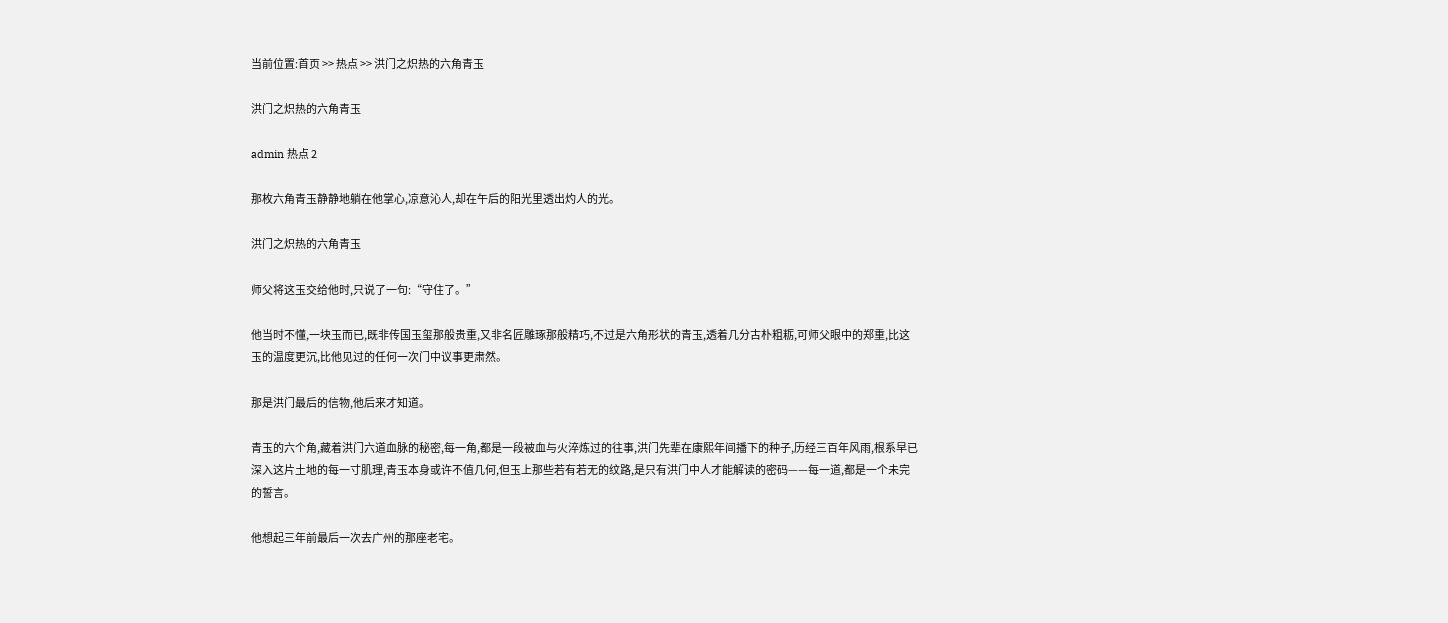当前位置:首页 >> 热点 >> 洪门之炽热的六角青玉

洪门之炽热的六角青玉

admin 热点 2

那枚六角青玉静静地躺在他掌心,凉意沁人,却在午后的阳光里透出灼人的光。

洪门之炽热的六角青玉

师父将这玉交给他时,只说了一句:“守住了。”

他当时不懂,一块玉而已,既非传国玉玺那般贵重,又非名匠雕琢那般精巧,不过是六角形状的青玉,透着几分古朴粗粝,可师父眼中的郑重,比这玉的温度更沉,比他见过的任何一次门中议事更肃然。

那是洪门最后的信物,他后来才知道。

青玉的六个角,藏着洪门六道血脉的秘密,每一角,都是一段被血与火淬炼过的往事,洪门先辈在康熙年间播下的种子,历经三百年风雨,根系早已深入这片土地的每一寸肌理,青玉本身或许不值几何,但玉上那些若有若无的纹路,是只有洪门中人才能解读的密码——每一道,都是一个未完的誓言。

他想起三年前最后一次去广州的那座老宅。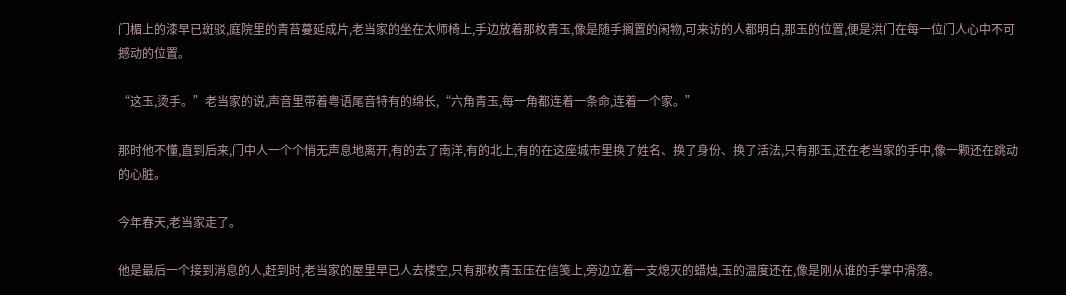门楣上的漆早已斑驳,庭院里的青苔蔓延成片,老当家的坐在太师椅上,手边放着那枚青玉,像是随手搁置的闲物,可来访的人都明白,那玉的位置,便是洪门在每一位门人心中不可撼动的位置。

“这玉,烫手。”老当家的说,声音里带着粤语尾音特有的绵长,“六角青玉,每一角都连着一条命,连着一个家。”

那时他不懂,直到后来,门中人一个个悄无声息地离开,有的去了南洋,有的北上,有的在这座城市里换了姓名、换了身份、换了活法,只有那玉,还在老当家的手中,像一颗还在跳动的心脏。

今年春天,老当家走了。

他是最后一个接到消息的人,赶到时,老当家的屋里早已人去楼空,只有那枚青玉压在信笺上,旁边立着一支熄灭的蜡烛,玉的温度还在,像是刚从谁的手掌中滑落。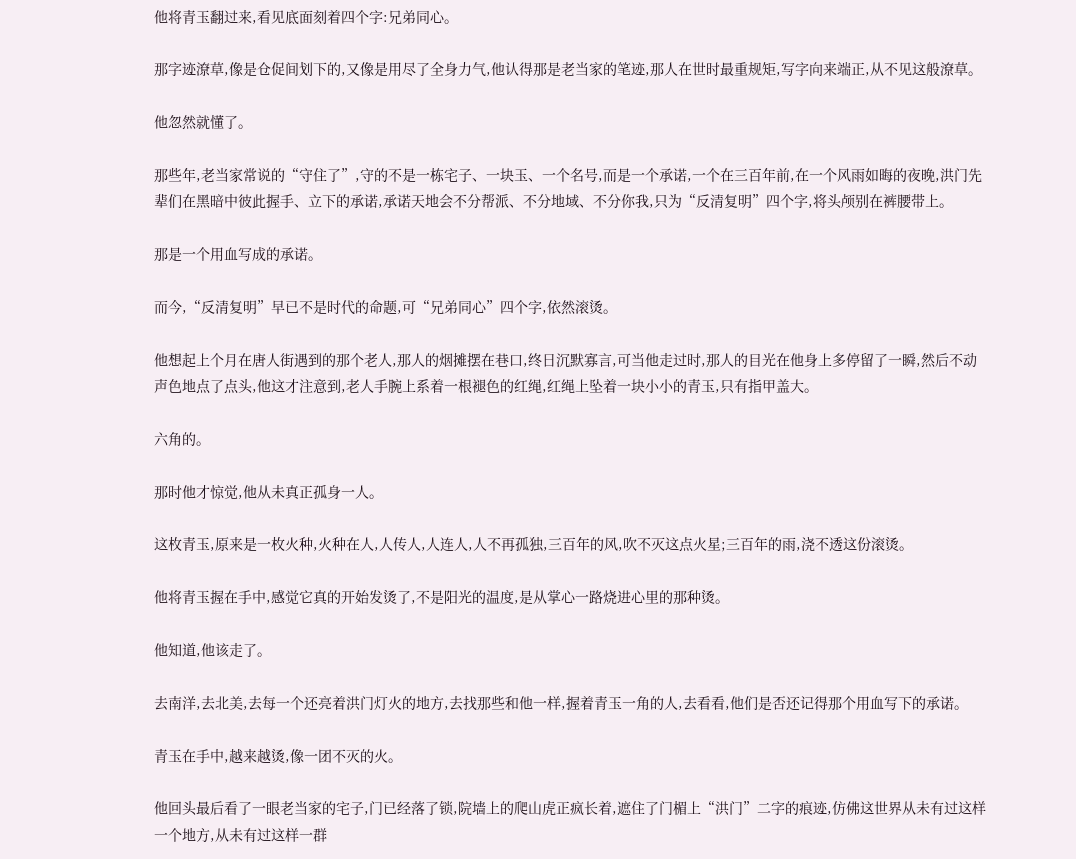他将青玉翻过来,看见底面刻着四个字:兄弟同心。

那字迹潦草,像是仓促间划下的,又像是用尽了全身力气,他认得那是老当家的笔迹,那人在世时最重规矩,写字向来端正,从不见这般潦草。

他忽然就懂了。

那些年,老当家常说的“守住了”,守的不是一栋宅子、一块玉、一个名号,而是一个承诺,一个在三百年前,在一个风雨如晦的夜晚,洪门先辈们在黑暗中彼此握手、立下的承诺,承诺天地会不分帮派、不分地域、不分你我,只为“反清复明”四个字,将头颅别在裤腰带上。

那是一个用血写成的承诺。

而今,“反清复明”早已不是时代的命题,可“兄弟同心”四个字,依然滚烫。

他想起上个月在唐人街遇到的那个老人,那人的烟摊摆在巷口,终日沉默寡言,可当他走过时,那人的目光在他身上多停留了一瞬,然后不动声色地点了点头,他这才注意到,老人手腕上系着一根褪色的红绳,红绳上坠着一块小小的青玉,只有指甲盖大。

六角的。

那时他才惊觉,他从未真正孤身一人。

这枚青玉,原来是一枚火种,火种在人,人传人,人连人,人不再孤独,三百年的风,吹不灭这点火星;三百年的雨,浇不透这份滚烫。

他将青玉握在手中,感觉它真的开始发烫了,不是阳光的温度,是从掌心一路烧进心里的那种烫。

他知道,他该走了。

去南洋,去北美,去每一个还亮着洪门灯火的地方,去找那些和他一样,握着青玉一角的人,去看看,他们是否还记得那个用血写下的承诺。

青玉在手中,越来越烫,像一团不灭的火。

他回头最后看了一眼老当家的宅子,门已经落了锁,院墙上的爬山虎正疯长着,遮住了门楣上“洪门”二字的痕迹,仿佛这世界从未有过这样一个地方,从未有过这样一群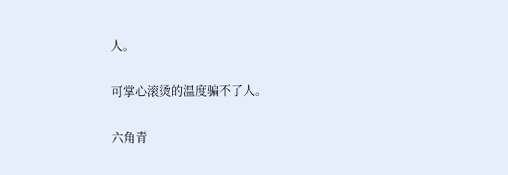人。

可掌心滚烫的温度骗不了人。

六角青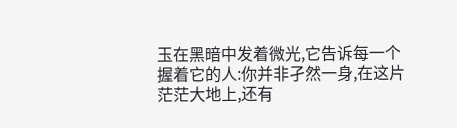玉在黑暗中发着微光,它告诉每一个握着它的人:你并非孑然一身,在这片茫茫大地上,还有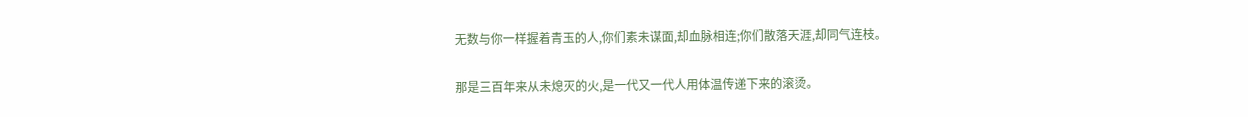无数与你一样握着青玉的人,你们素未谋面,却血脉相连;你们散落天涯,却同气连枝。

那是三百年来从未熄灭的火,是一代又一代人用体温传递下来的滚烫。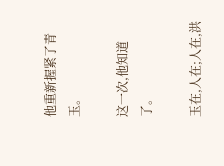他重新握紧了青玉。

这一次,他知道了。

玉在,人在;人在,洪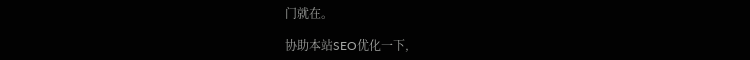门就在。

协助本站SEO优化一下,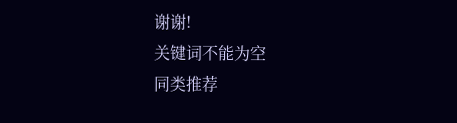谢谢!
关键词不能为空
同类推荐